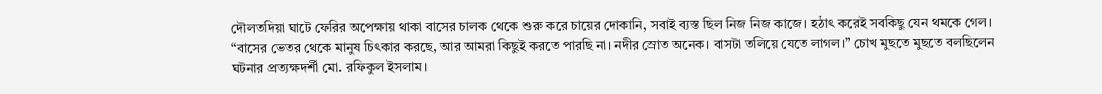দৌলতদিয়া ঘাটে ফেরির অপেক্ষায় থাকা বাসের চালক থেকে শুরু করে চায়ের দোকানি, সবাই ব্যস্ত ছিল নিজ নিজ কাজে। হঠাৎ করেই সবকিছু যেন থমকে গেল।
“বাসের ভেতর থেকে মানুষ চিৎকার করছে, আর আমরা কিছুই করতে পারছি না। নদীর স্রোত অনেক। বাসটা তলিয়ে যেতে লাগল।” চোখ মুছতে মুছতে বলছিলেন ঘটনার প্রত্যক্ষদর্শী মো. রফিকুল ইসলাম।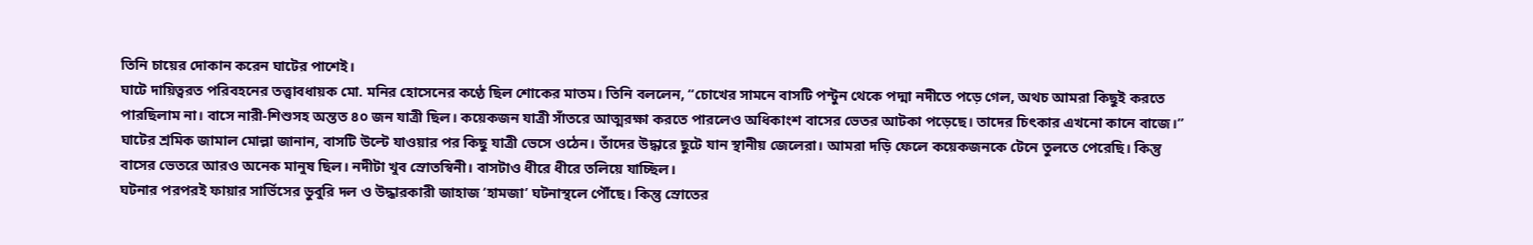তিনি চায়ের দোকান করেন ঘাটের পাশেই।
ঘাটে দায়িত্বরত পরিবহনের তত্ত্বাবধায়ক মো. মনির হোসেনের কণ্ঠে ছিল শোকের মাতম। তিনি বললেন, “চোখের সামনে বাসটি পন্টুন থেকে পদ্মা নদীতে পড়ে গেল, অথচ আমরা কিছুই করতে পারছিলাম না। বাসে নারী-শিশুসহ অন্তত ৪০ জন যাত্রী ছিল। কয়েকজন যাত্রী সাঁতরে আত্মরক্ষা করতে পারলেও অধিকাংশ বাসের ভেতর আটকা পড়েছে। তাদের চিৎকার এখনো কানে বাজে।”
ঘাটের শ্রমিক জামাল মোল্লা জানান, বাসটি উল্টে যাওয়ার পর কিছু যাত্রী ভেসে ওঠেন। তাঁদের উদ্ধারে ছুটে যান স্থানীয় জেলেরা। আমরা দড়ি ফেলে কয়েকজনকে টেনে তুলতে পেরেছি। কিন্তু বাসের ভেতরে আরও অনেক মানুষ ছিল। নদীটা খুব স্রোতস্বিনী। বাসটাও ধীরে ধীরে তলিয়ে যাচ্ছিল।
ঘটনার পরপরই ফায়ার সার্ভিসের ডুবুরি দল ও উদ্ধারকারী জাহাজ ‘হামজা’ ঘটনাস্থলে পৌঁছে। কিন্তু স্রোতের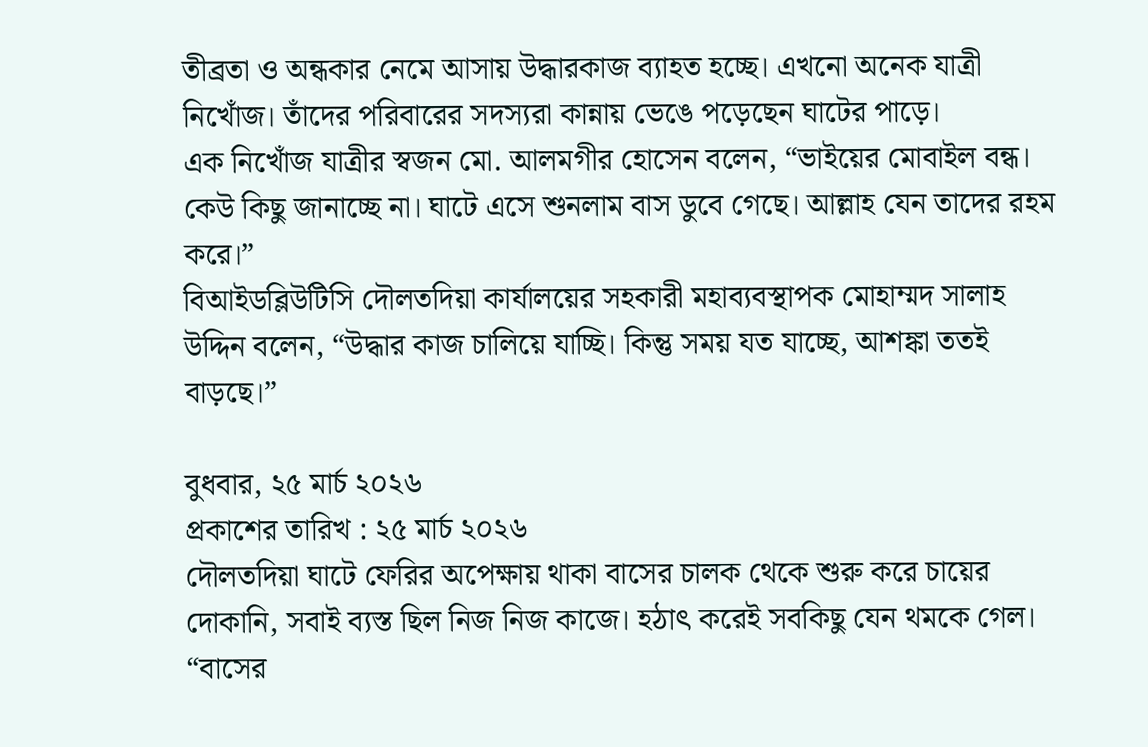তীব্রতা ও অন্ধকার নেমে আসায় উদ্ধারকাজ ব্যাহত হচ্ছে। এখনো অনেক যাত্রী নিখোঁজ। তাঁদের পরিবারের সদস্যরা কান্নায় ভেঙে পড়েছেন ঘাটের পাড়ে।
এক নিখোঁজ যাত্রীর স্বজন মো. আলমগীর হোসেন বলেন, “ভাইয়ের মোবাইল বন্ধ। কেউ কিছু জানাচ্ছে না। ঘাটে এসে শুনলাম বাস ডুবে গেছে। আল্লাহ যেন তাদের রহম করে।”
বিআইডব্লিউটিসি দৌলতদিয়া কার্যালয়ের সহকারী মহাব্যবস্থাপক মোহাম্মদ সালাহ উদ্দিন বলেন, “উদ্ধার কাজ চালিয়ে যাচ্ছি। কিন্তু সময় যত যাচ্ছে, আশঙ্কা ততই বাড়ছে।”

বুধবার, ২৫ মার্চ ২০২৬
প্রকাশের তারিখ : ২৫ মার্চ ২০২৬
দৌলতদিয়া ঘাটে ফেরির অপেক্ষায় থাকা বাসের চালক থেকে শুরু করে চায়ের দোকানি, সবাই ব্যস্ত ছিল নিজ নিজ কাজে। হঠাৎ করেই সবকিছু যেন থমকে গেল।
“বাসের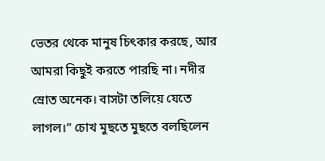ভেতর থেকে মানুষ চিৎকার করছে, আর আমরা কিছুই করতে পারছি না। নদীর স্রোত অনেক। বাসটা তলিয়ে যেতে লাগল।” চোখ মুছতে মুছতে বলছিলেন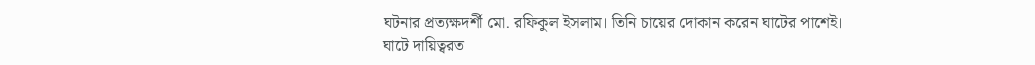ঘটনার প্রত্যক্ষদর্শী মো. রফিকুল ইসলাম। তিনি চায়ের দোকান করেন ঘাটের পাশেই।
ঘাটে দায়িত্বরত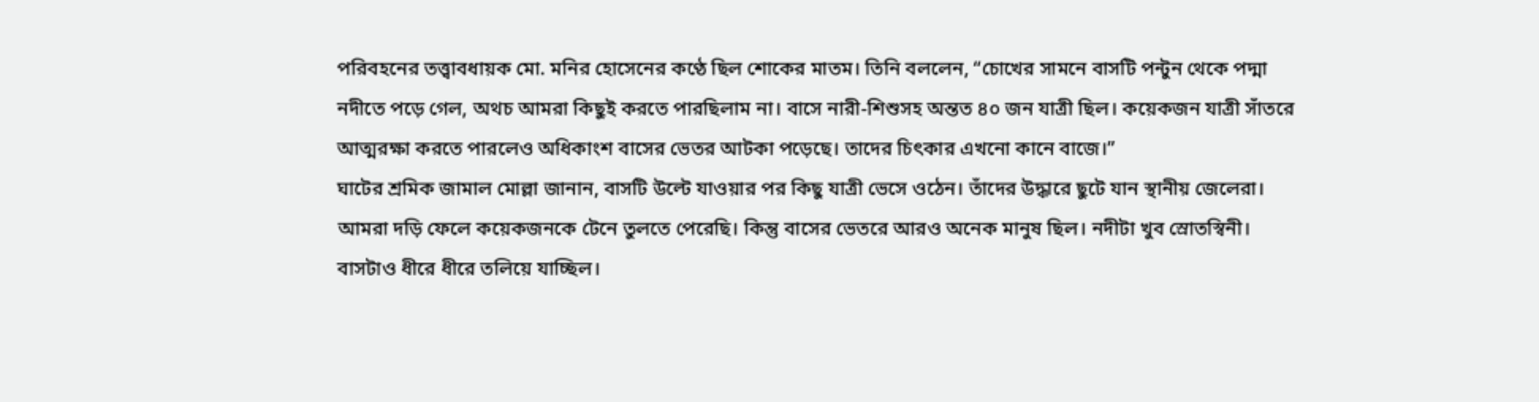পরিবহনের তত্ত্বাবধায়ক মো. মনির হোসেনের কণ্ঠে ছিল শোকের মাতম। তিনি বললেন, “চোখের সামনে বাসটি পন্টুন থেকে পদ্মা নদীতে পড়ে গেল, অথচ আমরা কিছুই করতে পারছিলাম না। বাসে নারী-শিশুসহ অন্তত ৪০ জন যাত্রী ছিল। কয়েকজন যাত্রী সাঁতরে আত্মরক্ষা করতে পারলেও অধিকাংশ বাসের ভেতর আটকা পড়েছে। তাদের চিৎকার এখনো কানে বাজে।”
ঘাটের শ্রমিক জামাল মোল্লা জানান, বাসটি উল্টে যাওয়ার পর কিছু যাত্রী ভেসে ওঠেন। তাঁদের উদ্ধারে ছুটে যান স্থানীয় জেলেরা। আমরা দড়ি ফেলে কয়েকজনকে টেনে তুলতে পেরেছি। কিন্তু বাসের ভেতরে আরও অনেক মানুষ ছিল। নদীটা খুব স্রোতস্বিনী। বাসটাও ধীরে ধীরে তলিয়ে যাচ্ছিল।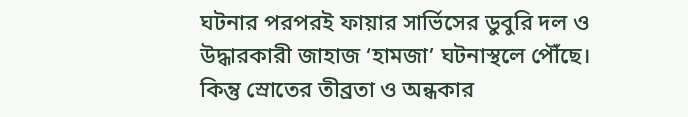ঘটনার পরপরই ফায়ার সার্ভিসের ডুবুরি দল ও উদ্ধারকারী জাহাজ ‘হামজা’ ঘটনাস্থলে পৌঁছে। কিন্তু স্রোতের তীব্রতা ও অন্ধকার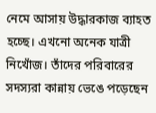নেমে আসায় উদ্ধারকাজ ব্যাহত হচ্ছে। এখনো অনেক যাত্রী নিখোঁজ। তাঁদের পরিবারের সদস্যরা কান্নায় ভেঙে পড়েছেন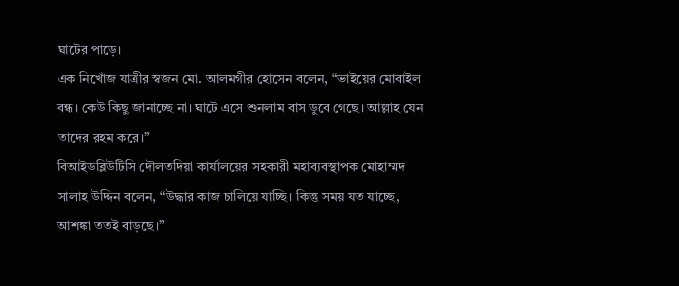ঘাটের পাড়ে।
এক নিখোঁজ যাত্রীর স্বজন মো. আলমগীর হোসেন বলেন, “ভাইয়ের মোবাইল বন্ধ। কেউ কিছু জানাচ্ছে না। ঘাটে এসে শুনলাম বাস ডুবে গেছে। আল্লাহ যেন তাদের রহম করে।”
বিআইডব্লিউটিসি দৌলতদিয়া কার্যালয়ের সহকারী মহাব্যবস্থাপক মোহাম্মদ সালাহ উদ্দিন বলেন, “উদ্ধার কাজ চালিয়ে যাচ্ছি। কিন্তু সময় যত যাচ্ছে, আশঙ্কা ততই বাড়ছে।”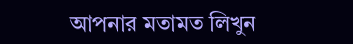আপনার মতামত লিখুন